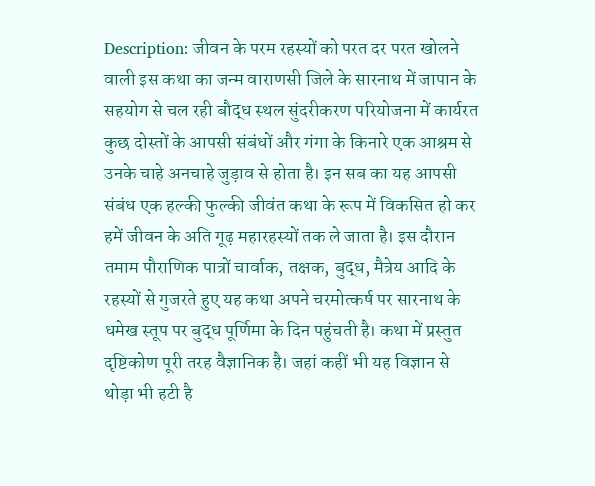Description: जीवन के परम रहस्यों को परत दर परत खोलने वाली इस कथा का जन्म वाराणसी जिले के सारनाथ में जापान के सहयोग से चल रही बौद्ध स्थल सुंदरीकरण परियोजना में कार्यरत कुछ दोस्तों के आपसी संबंधों और गंगा के किनारे एक आश्रम से उनके चाहे अनचाहे जुड़ाव से होता है। इन सब का यह आपसी संबंध एक हल्की फुल्की जीवंत कथा के रूप में विकसित हो कर हमें जीवन के अति गूढ़ महारहस्यों तक ले जाता है। इस दौरान तमाम पौराणिक पात्रों चार्वाक, तक्षक, बुद्ध, मैत्रेय आदि के रहस्यों से गुजरते हुए यह कथा अपने चरमोत्कर्ष पर सारनाथ के धमेख स्तूप पर बुद्ध पूर्णिमा के दिन पहुंचती है। कथा में प्रस्तुत दृष्टिकोण पूरी तरह वैज्ञानिक है। जहां कहीं भी यह विज्ञान से थोड़ा भी हटी है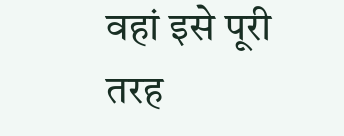वहां इसे पूरी तरह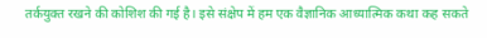तर्कयुक्त रखने की कोशिश की गई है। इसे संक्षेप में हम एक वैज्ञानिक आध्यात्मिक कथा कह सकते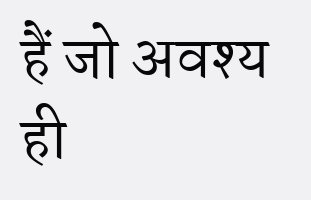हैं जो अवश्य ही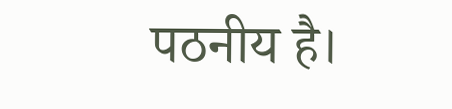पठनीय है।